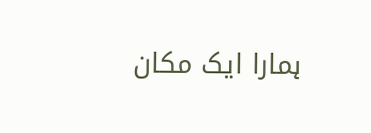ہمارا ایک مکان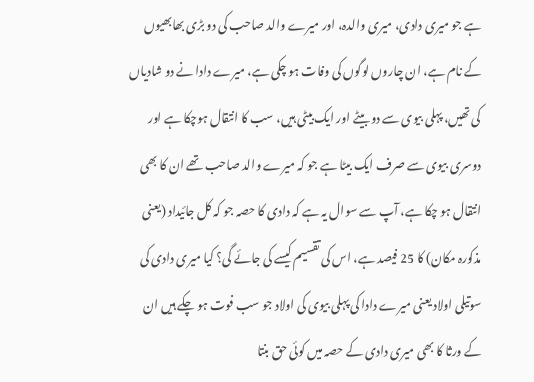ہے جو میری دادی، میری والدہ، اور میرے والد صاحب کی دو بڑی بھابھیوں کے نام ہے، ان چاروں لوگوں کی وفات ہو چکی ہے، میرے دادا نے دو شادیاں کی تھیں، پہلی بیوی سے دو بیٹے اور ایک بیٹی ہیں، سب کا انتقال ہوچکا ہے اور دوسری بیوی سے صرف ایک بیٹا ہے جو کہ میرے والد صاحب تھے ان کا بھی انتقال ہو چکا ہے، آپ سے سوال یہ ہے کہ دادی کا حصہ جو کہ کل جائیداد (یعنی مذکورہ مکان) کا 25 فیصد ہے، اس کی تقسیم کیسے کی جائے گی؟ کیا میری دادی کی سوتیلی اولاد یعنی میرے دادا کی پہلی بیوی کی اولاد جو سب فوت ہو چکے ہیں ان کے ورثا کا بھی میری دادی کے حصہ میں کوئی حق بنتا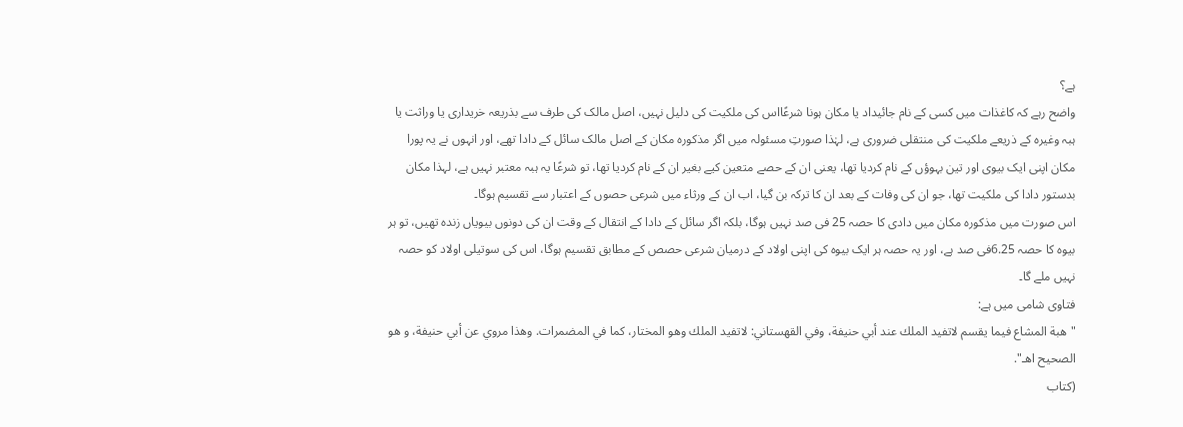ہے؟
واضح رہے کہ کاغذات میں کسی کے نام جائیداد یا مکان ہونا شرعًااس کی ملکیت کی دلیل نہیں، اصل مالک کی طرف سے بذریعہ خریداری یا وراثت یا ہبہ وغیرہ کے ذریعے ملکیت کی منتقلی ضروری ہے، لہٰذا صورتِ مسئولہ میں اگر مذکورہ مکان کے اصل مالک سائل کے دادا تھے، اور انہوں نے یہ پورا مکان اپنی ایک بیوی اور تین بہوؤں کے نام کردیا تھا، یعنی ان کے حصے متعین کیے بغیر ان کے نام کردیا تھا، تو شرعًا یہ ہبہ معتبر نہیں ہے، لہذا مکان بدستور دادا کی ملکیت تھا، جو ان کی وفات کے بعد ان کا ترکہ بن گیا، اب ان کے ورثاء میں شرعی حصوں کے اعتبار سے تقسیم ہوگا۔
اس صورت میں مذکورہ مکان میں دادی کا حصہ 25 فی صد نہیں ہوگا، بلکہ اگر سائل کے دادا کے انتقال کے وقت ان کی دونوں بیویاں زندہ تھیں، تو ہر بیوہ کا حصہ 6.25فی صد ہے، اور یہ حصہ ہر ایک بیوہ کی اپنی اولاد کے درمیان شرعی حصص کے مطابق تقسیم ہوگا، اس کی سوتیلی اولاد کو حصہ نہیں ملے گا۔
فتاوی شامی میں ہے:
"هبة المشاع فيما يقسم لاتفيد الملك عند أبي حنيفة، وفي القهستاني: لاتفيد الملك وهو المختار، كما في المضمرات. وهذا مروي عن أبي حنيفة، و هو الصحيح اهـ".
(كتاب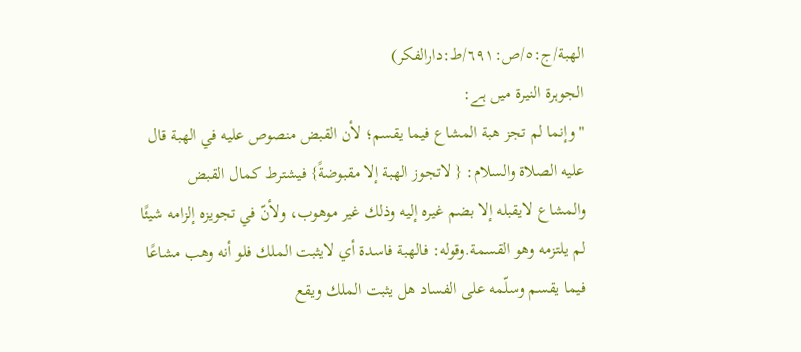الهبة/ج:٥/ص:٦٩١/ط:دارالفكر)
الجوہرۃ النیرۃ میں ہے:
"وإنما لم تجز هبة المشاع فيما يقسم؛ لأن القبض منصوص عليه في الهبة قال عليه الصلاة والسلام: { لاتجوز الهبة إلا مقبوضةً} فيشترط كمال القبض والمشاع لايقبله إلا بضم غيره إليه وذلك غير موهوب، ولأنّ في تجويزه إلزامه شيئًا لم يلتزمه وهو القسمة.وقوله: فالهبة فاسدة أي لايثبت الملك فلو أنه وهب مشاعًا فيما يقسم وسلّمه على الفساد هل يثبت الملك ويقع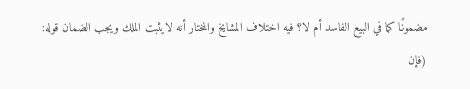مضمونًا كما في البيع الفاسد أم لا؟ فيه اختلاف المشايخ والمختار أنه لايثبت الملك ويجب الضمان قوله: (فإن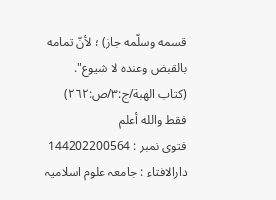قسمه وسلّمه جاز) ؛ لأنّ تمامه بالقبض وعنده لا شيوع".
(كتاب الهبة/ج:٣/ص:٢٦٢)
فقط والله أعلم
فتوی نمبر : 144202200564
دارالافتاء : جامعہ علوم اسلامیہ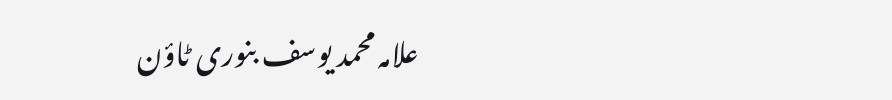علامہ محمد یوسف بنوری ٹاؤن